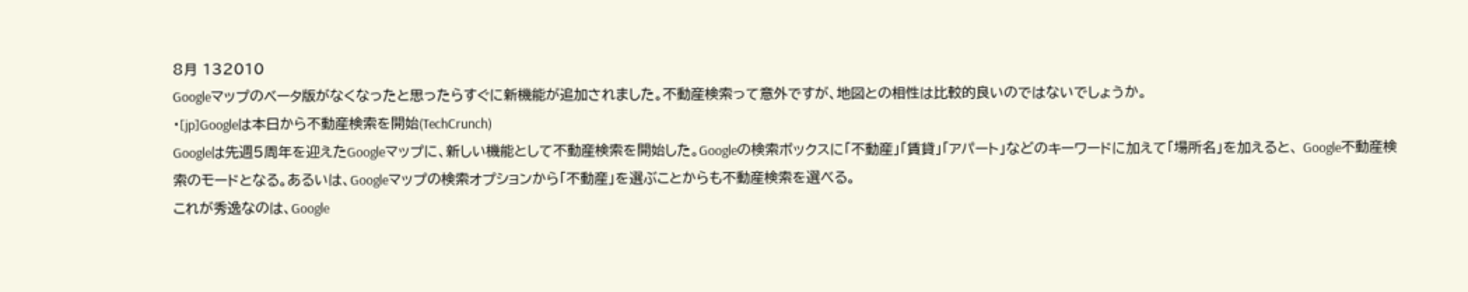8月 132010
Googleマップのベータ版がなくなったと思ったらすぐに新機能が追加されました。不動産検索って意外ですが、地図との相性は比較的良いのではないでしょうか。
・[jp]Googleは本日から不動産検索を開始(TechCrunch)
Googleは先週5周年を迎えたGoogleマップに、新しい機能として不動産検索を開始した。Googleの検索ボックスに「不動産」「賃貸」「アパート」などのキーワードに加えて「場所名」を加えると、 Google不動産検索のモードとなる。あるいは、Googleマップの検索オプションから「不動産」を選ぶことからも不動産検索を選べる。
これが秀逸なのは、Google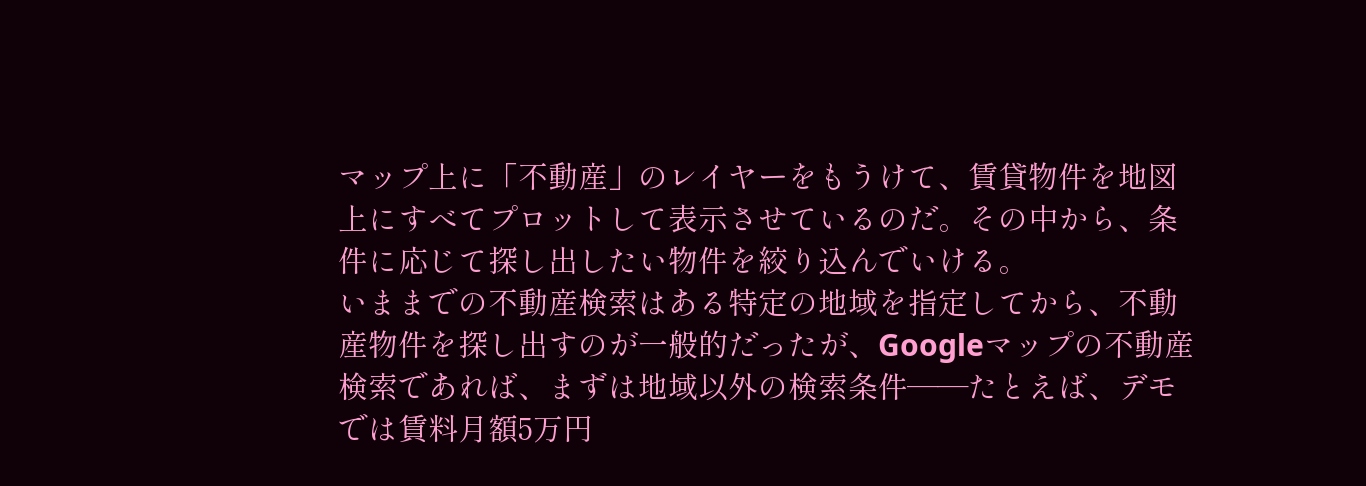マップ上に「不動産」のレイヤーをもうけて、賃貸物件を地図上にすべてプロットして表示させているのだ。その中から、条件に応じて探し出したい物件を絞り込んでいける。
いままでの不動産検索はある特定の地域を指定してから、不動産物件を探し出すのが一般的だったが、Googleマップの不動産検索であれば、まずは地域以外の検索条件――たとえば、デモでは賃料月額5万円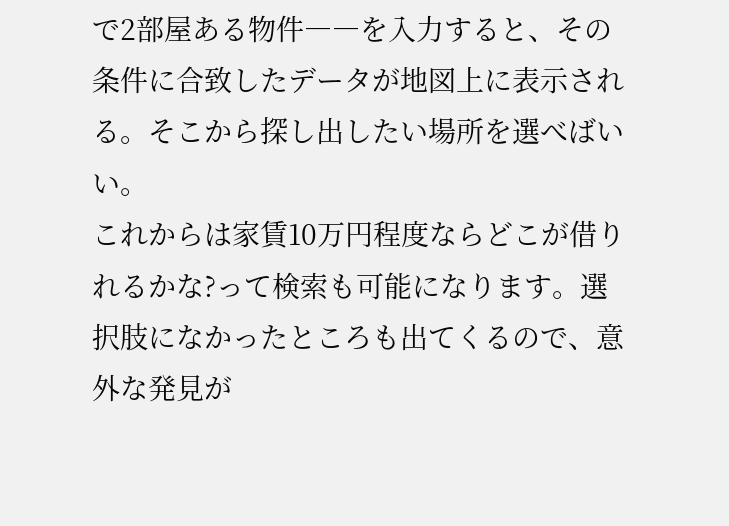で2部屋ある物件――を入力すると、その条件に合致したデータが地図上に表示される。そこから探し出したい場所を選べばいい。
これからは家賃10万円程度ならどこが借りれるかな?って検索も可能になります。選択肢になかったところも出てくるので、意外な発見が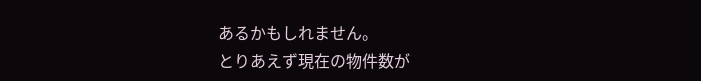あるかもしれません。
とりあえず現在の物件数が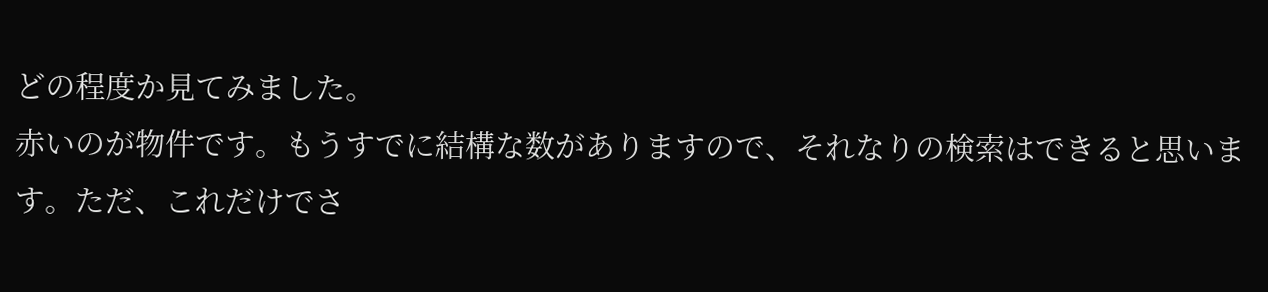どの程度か見てみました。
赤いのが物件です。もうすでに結構な数がありますので、それなりの検索はできると思います。ただ、これだけでさ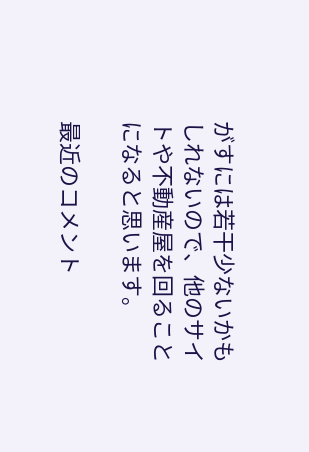がすには若干少ないかもしれないので、他のサイトや不動産屋を回ることになると思います。

最近のコメント